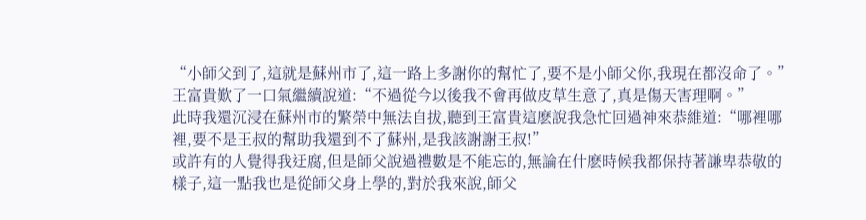“小師父到了,這就是蘇州市了,這一路上多謝你的幫忙了,要不是小師父你,我現在都沒命了。”王富貴歎了一口氣繼續說道:“不過從今以後我不會再做皮草生意了,真是傷天害理啊。”
此時我還沉浸在蘇州市的繁榮中無法自拔,聽到王富貴這麽說我急忙回過神來恭維道:“哪裡哪裡,要不是王叔的幫助我還到不了蘇州,是我該謝謝王叔!”
或許有的人覺得我迂腐,但是師父說過禮數是不能忘的,無論在什麽時候我都保持著謙卑恭敬的樣子,這一點我也是從師父身上學的,對於我來說,師父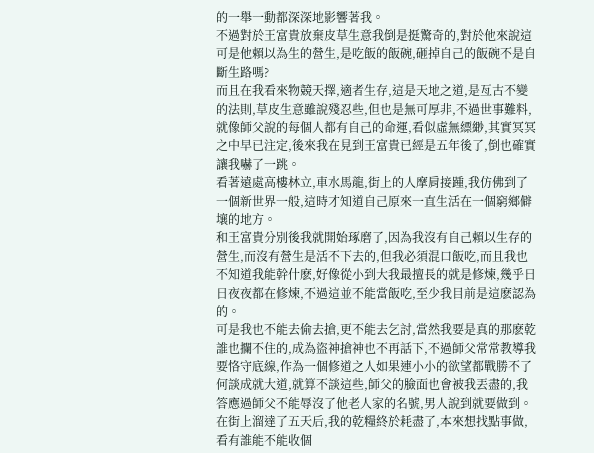的一舉一動都深深地影響著我。
不過對於王富貴放棄皮草生意我倒是挺驚奇的,對於他來說這可是他賴以為生的營生,是吃飯的飯碗,砸掉自己的飯碗不是自斷生路嗎?
而且在我看來物競天擇,適者生存,這是天地之道,是亙古不變的法則,草皮生意雖說殘忍些,但也是無可厚非,不過世事難料,就像師父說的每個人都有自己的命運,看似虛無縹緲,其實冥冥之中早已注定,後來我在見到王富貴已經是五年後了,倒也確實讓我嚇了一跳。
看著遠處高樓林立,車水馬龍,街上的人摩肩接踵,我仿佛到了一個新世界一般,這時才知道自己原來一直生活在一個窮鄉僻壤的地方。
和王富貴分別後我就開始琢磨了,因為我沒有自己賴以生存的營生,而沒有營生是活不下去的,但我必須混口飯吃,而且我也不知道我能幹什麽,好像從小到大我最擅長的就是修煉,幾乎日日夜夜都在修煉,不過這並不能當飯吃,至少我目前是這麽認為的。
可是我也不能去偷去搶,更不能去乞討,當然我要是真的那麽乾誰也攔不住的,成為盜神搶神也不再話下,不過師父常常教導我要恪守底線,作為一個修道之人如果連小小的欲望都戰勝不了何談成就大道,就算不談這些,師父的臉面也會被我丟盡的,我答應過師父不能辱沒了他老人家的名號,男人說到就要做到。
在街上溜達了五天后,我的乾糧終於耗盡了,本來想找點事做,看有誰能不能收個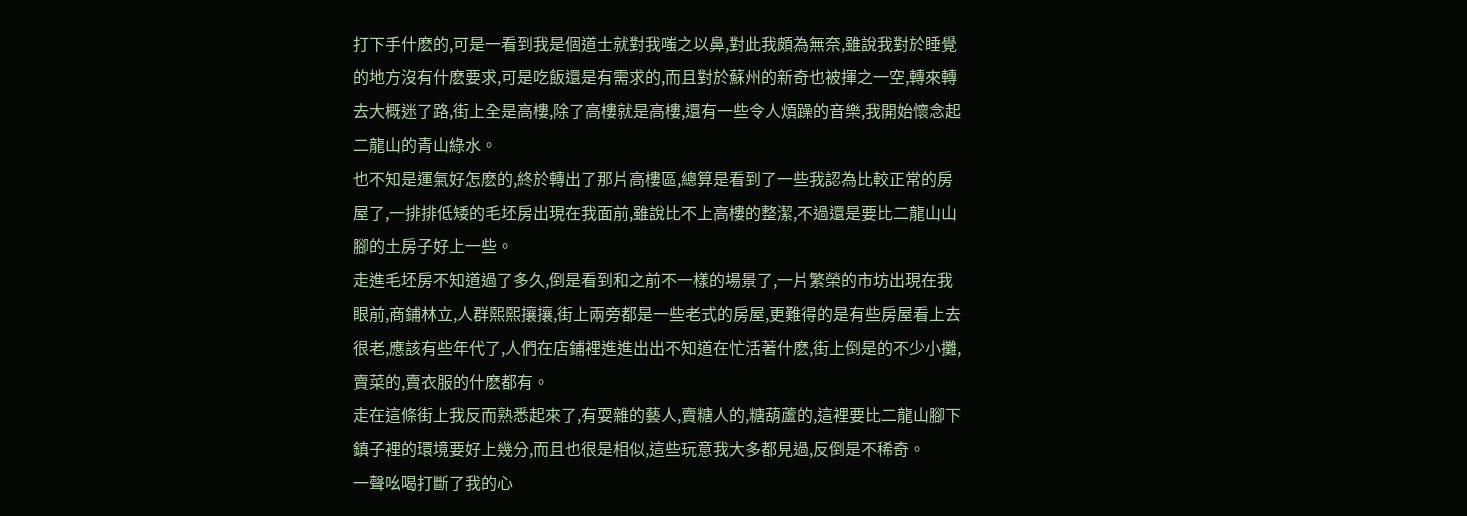打下手什麽的,可是一看到我是個道士就對我嗤之以鼻,對此我頗為無奈,雖說我對於睡覺的地方沒有什麽要求,可是吃飯還是有需求的,而且對於蘇州的新奇也被揮之一空,轉來轉去大概迷了路,街上全是高樓,除了高樓就是高樓,還有一些令人煩躁的音樂,我開始懷念起二龍山的青山綠水。
也不知是運氣好怎麽的,終於轉出了那片高樓區,總算是看到了一些我認為比較正常的房屋了,一排排低矮的毛坯房出現在我面前,雖說比不上高樓的整潔,不過還是要比二龍山山腳的土房子好上一些。
走進毛坯房不知道過了多久,倒是看到和之前不一樣的場景了,一片繁榮的市坊出現在我眼前,商鋪林立,人群熙熙攘攘,街上兩旁都是一些老式的房屋,更難得的是有些房屋看上去很老,應該有些年代了,人們在店鋪裡進進出出不知道在忙活著什麽,街上倒是的不少小攤,賣菜的,賣衣服的什麽都有。
走在這條街上我反而熟悉起來了,有耍雜的藝人,賣糖人的,糖葫蘆的,這裡要比二龍山腳下鎮子裡的環境要好上幾分,而且也很是相似,這些玩意我大多都見過,反倒是不稀奇。
一聲吆喝打斷了我的心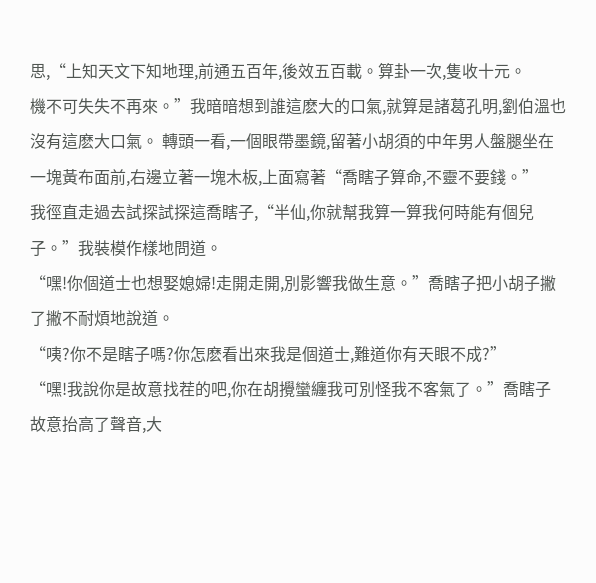思,“上知天文下知地理,前通五百年,後效五百載。算卦一次,隻收十元。
機不可失失不再來。”我暗暗想到誰這麽大的口氣,就算是諸葛孔明,劉伯溫也沒有這麽大口氣。 轉頭一看,一個眼帶墨鏡,留著小胡須的中年男人盤腿坐在一塊黃布面前,右邊立著一塊木板,上面寫著“喬瞎子算命,不靈不要錢。”
我徑直走過去試探試探這喬瞎子,“半仙,你就幫我算一算我何時能有個兒子。”我裝模作樣地問道。
“嘿!你個道士也想娶媳婦!走開走開,別影響我做生意。”喬瞎子把小胡子撇了撇不耐煩地說道。
“咦?你不是瞎子嗎?你怎麽看出來我是個道士,難道你有天眼不成?”
“嘿!我說你是故意找茬的吧,你在胡攪蠻纏我可別怪我不客氣了。”喬瞎子故意抬高了聲音,大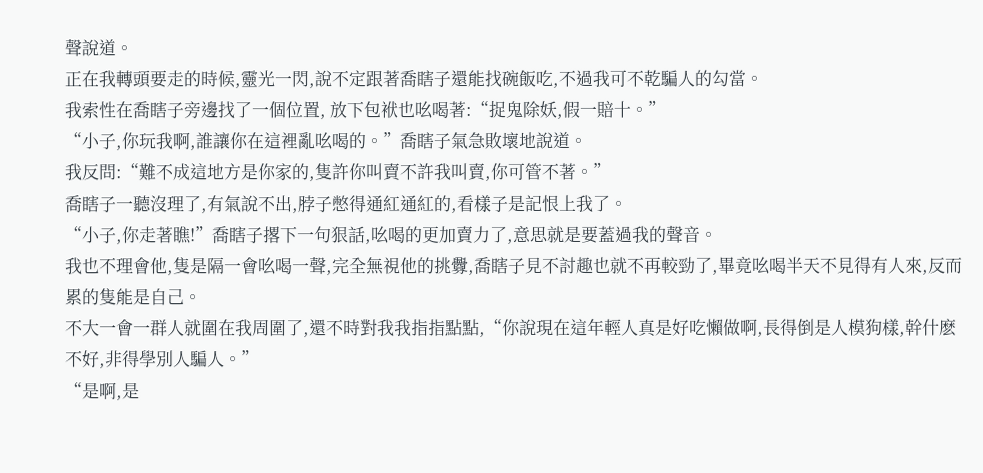聲說道。
正在我轉頭要走的時候,靈光一閃,說不定跟著喬瞎子還能找碗飯吃,不過我可不乾騙人的勾當。
我索性在喬瞎子旁邊找了一個位置, 放下包袱也吆喝著:“捉鬼除妖,假一賠十。”
“小子,你玩我啊,誰讓你在這裡亂吆喝的。”喬瞎子氣急敗壞地說道。
我反問:“難不成這地方是你家的,隻許你叫賣不許我叫賣,你可管不著。”
喬瞎子一聽沒理了,有氣說不出,脖子憋得通紅通紅的,看樣子是記恨上我了。
“小子,你走著瞧!”喬瞎子撂下一句狠話,吆喝的更加賣力了,意思就是要蓋過我的聲音。
我也不理會他,隻是隔一會吆喝一聲,完全無視他的挑釁,喬瞎子見不討趣也就不再較勁了,畢竟吆喝半天不見得有人來,反而累的隻能是自己。
不大一會一群人就圍在我周圍了,還不時對我我指指點點,“你說現在這年輕人真是好吃懶做啊,長得倒是人模狗樣,幹什麽不好,非得學別人騙人。”
“是啊,是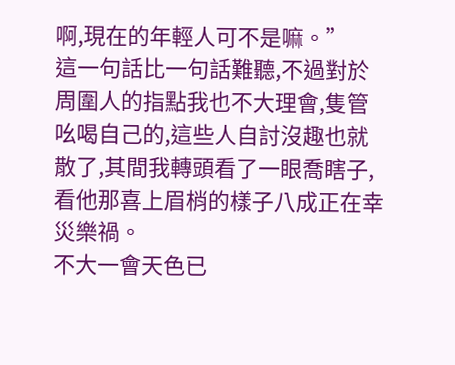啊,現在的年輕人可不是嘛。”
這一句話比一句話難聽,不過對於周圍人的指點我也不大理會,隻管吆喝自己的,這些人自討沒趣也就散了,其間我轉頭看了一眼喬瞎子,看他那喜上眉梢的樣子八成正在幸災樂禍。
不大一會天色已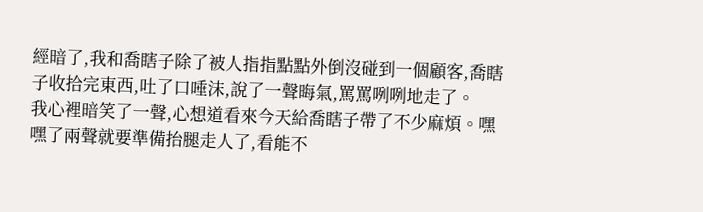經暗了,我和喬瞎子除了被人指指點點外倒沒碰到一個顧客,喬瞎子收拾完東西,吐了口唾沫,說了一聲晦氣,罵罵咧咧地走了。
我心裡暗笑了一聲,心想道看來今天給喬瞎子帶了不少麻煩。嘿嘿了兩聲就要準備抬腿走人了,看能不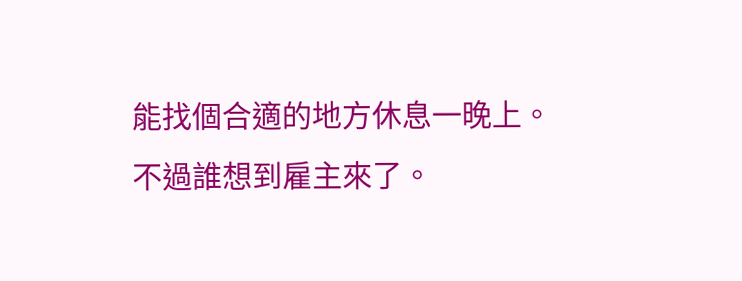能找個合適的地方休息一晚上。
不過誰想到雇主來了。